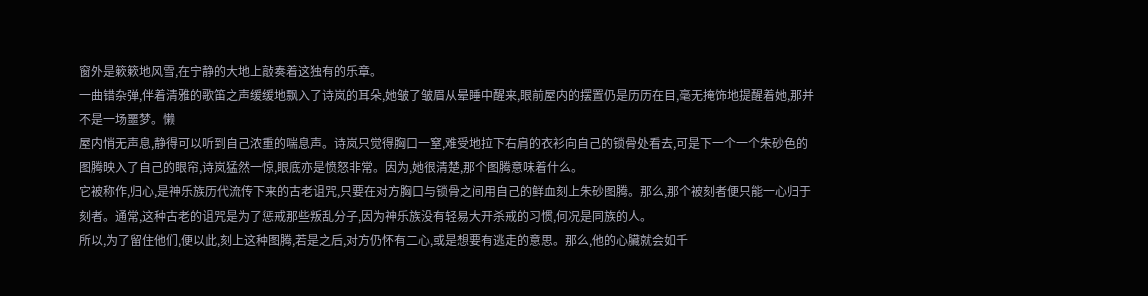窗外是簌簌地风雪,在宁静的大地上敲奏着这独有的乐章。
一曲错杂弹,伴着清雅的歌笛之声缓缓地飘入了诗岚的耳朵,她皱了皱眉从晕睡中醒来,眼前屋内的摆置仍是历历在目,毫无掩饰地提醒着她,那并不是一场噩梦。懒
屋内悄无声息,静得可以听到自己浓重的喘息声。诗岚只觉得胸口一窒,难受地拉下右肩的衣衫向自己的锁骨处看去,可是下一个一个朱砂色的图腾映入了自己的眼帘,诗岚猛然一惊,眼底亦是愤怒非常。因为,她很清楚,那个图腾意味着什么。
它被称作,归心,是神乐族历代流传下来的古老诅咒,只要在对方胸口与锁骨之间用自己的鲜血刻上朱砂图腾。那么,那个被刻者便只能一心归于刻者。通常,这种古老的诅咒是为了惩戒那些叛乱分子,因为神乐族没有轻易大开杀戒的习惯,何况是同族的人。
所以,为了留住他们,便以此,刻上这种图腾,若是之后,对方仍怀有二心,或是想要有逃走的意思。那么,他的心臟就会如千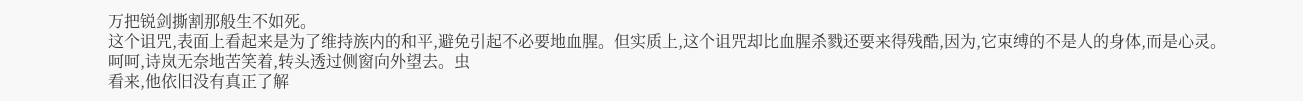万把锐剑撕割那般生不如死。
这个诅咒,表面上看起来是为了维持族内的和平,避免引起不必要地血腥。但实质上,这个诅咒却比血腥杀戮还要来得残酷,因为,它束缚的不是人的身体,而是心灵。
呵呵,诗岚无奈地苦笑着,转头透过侧窗向外望去。虫
看来,他依旧没有真正了解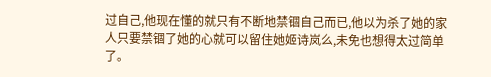过自己,他现在懂的就只有不断地禁锢自己而已,他以为杀了她的家人只要禁锢了她的心就可以留住她姬诗岚么,未免也想得太过简单了。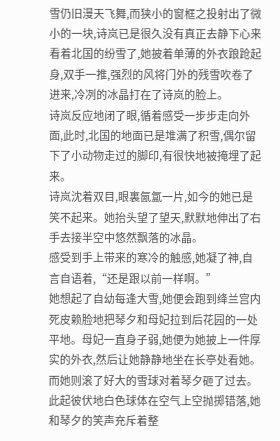雪仍旧漫天飞舞,而狭小的窗框之投射出了微小的一块,诗岚已是很久没有真正去静下心来看着北国的纷雪了,她披着单薄的外衣踉跄起身,双手一推,强烈的风将门外的残雪吹卷了进来,冷冽的冰晶打在了诗岚的脸上。
诗岚反应地闭了眼,循着感受一步步走向外面,此时,北国的地面已是堆满了积雪,偶尔留下了小动物走过的脚印,有很快地被掩埋了起来。
诗岚沈着双目,眼裏氤氲一片,如今的她已是笑不起来。她抬头望了望天,默默地伸出了右手去接半空中悠然飘落的冰晶。
感受到手上带来的寒冷的触感,她凝了神,自言自语着,“还是跟以前一样啊。”
她想起了自幼每逢大雪,她便会跑到绛兰宫内死皮赖脸地把琴夕和母妃拉到后花园的一处平地。母妃一直身子弱,她便为她披上一件厚实的外衣,然后让她静静地坐在长亭处看她。而她则滚了好大的雪球对着琴夕砸了过去。
此起彼伏地白色球体在空气上空抛掷错落,她和琴夕的笑声充斥着整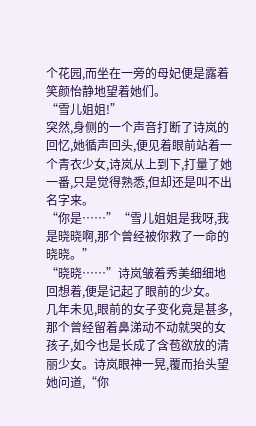个花园,而坐在一旁的母妃便是露着笑颜怡静地望着她们。
“雪儿姐姐!”
突然,身侧的一个声音打断了诗岚的回忆,她循声回头,便见着眼前站着一个青衣少女,诗岚从上到下,打量了她一番,只是觉得熟悉,但却还是叫不出名字来。
“你是……”“雪儿姐姐是我呀,我是晓晓啊,那个曾经被你救了一命的晓晓。”
“晓晓……”诗岚皱着秀美细细地回想着,便是记起了眼前的少女。
几年未见,眼前的女子变化竟是甚多,那个曾经留着鼻涕动不动就哭的女孩子,如今也是长成了含苞欲放的清丽少女。诗岚眼神一晃,覆而抬头望她问道,“你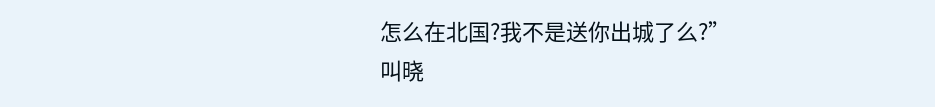怎么在北国?我不是送你出城了么?”
叫晓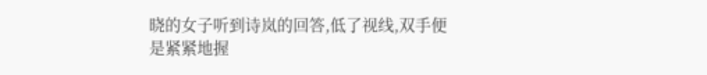晓的女子听到诗岚的回答,低了视线,双手便是紧紧地握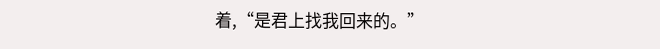着,“是君上找我回来的。”